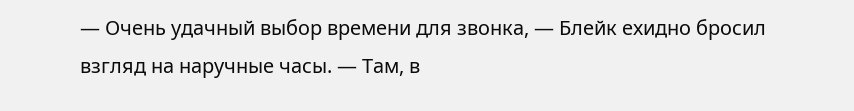— Очень удачный выбор времени для звонка, — Блейк ехидно бросил взгляд на наручные часы. — Там, в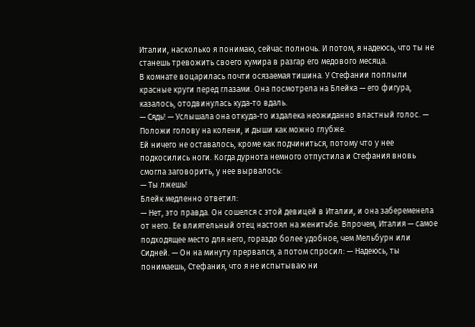Италии, насколько я понимаю, сейчас полночь. И потом, я надеюсь, что ты не станешь тревожить своего кумира в разгар его медового месяца.
В комнате воцарилась почти осязаемая тишина. У Стефании поплыли красные круги перед глазами. Она посмотрела на Блейка — его фигура, казалось, отодвинулась куда-то вдаль.
— Сядь! — Услышала она откуда-то издалека неожиданно властный голос. — Положи голову на колени, и дыши как можно глубже.
Ей ничего не оставалось, кроме как подчиниться, потому что у нее подкосились ноги. Когда дурнота немного отпустила и Стефания вновь смогла заговорить, у нее вырвалось:
— Ты лжешь!
Блейк медленно ответил:
— Нет, это правда. Он сошелся с этой девицей в Италии, и она забеременела от него. Ее влиятельный отец настоял на женитьбе. Впрочем, Италия — самое подходящее место для него, гораздо более удобное, чем Мельбурн или Сидней. — Он на минуту прервался, а потом спросил: — Надеюсь, ты понимаешь, Стефания, что я не испытываю ни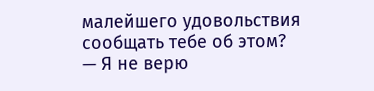малейшего удовольствия сообщать тебе об этом?
— Я не верю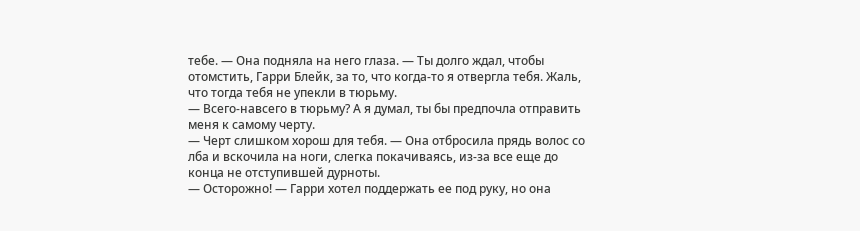тебе. — Она подняла на него глаза. — Ты долго ждал, чтобы отомстить, Гарри Блейк, за то, что когда-то я отвергла тебя. Жаль, что тогда тебя не упекли в тюрьму.
— Всего-навсего в тюрьму? А я думал, ты бы предпочла отправить меня к самому черту.
— Черт слишком хорош для тебя. — Она отбросила прядь волос со лба и вскочила на ноги, слегка покачиваясь, из-за все еще до конца не отступившей дурноты.
— Осторожно! — Гарри хотел поддержать ее под руку, но она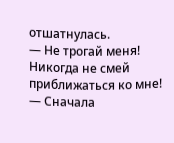отшатнулась.
— Не трогай меня! Никогда не смей приближаться ко мне!
— Сначала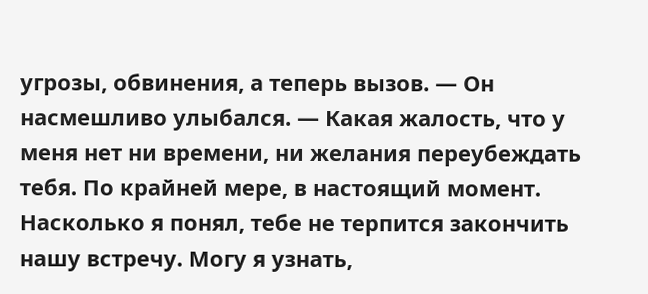угрозы, обвинения, а теперь вызов. — Он насмешливо улыбался. — Какая жалость, что у меня нет ни времени, ни желания переубеждать тебя. По крайней мере, в настоящий момент. Насколько я понял, тебе не терпится закончить нашу встречу. Могу я узнать,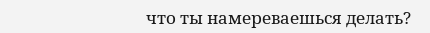что ты намереваешься делать?